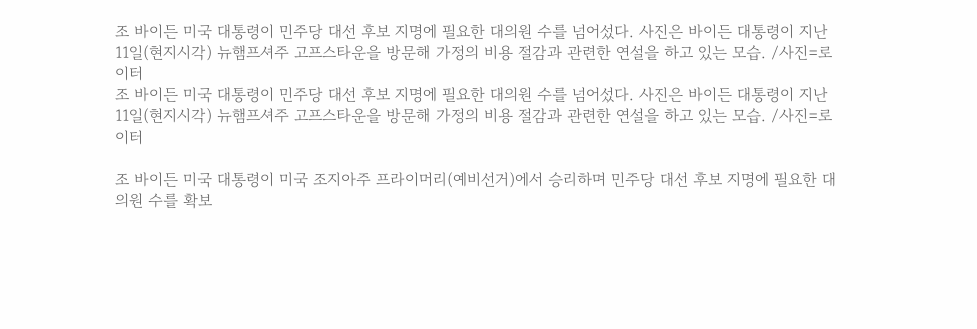조 바이든 미국 대통령이 민주당 대선 후보 지명에 필요한 대의원 수를 넘어섰다. 사진은 바이든 대통령이 지난 11일(현지시각) 뉴햄프셔주 고프스타운을 방문해 가정의 비용 절감과 관련한 연설을 하고 있는 모습. /사진=로이터
조 바이든 미국 대통령이 민주당 대선 후보 지명에 필요한 대의원 수를 넘어섰다. 사진은 바이든 대통령이 지난 11일(현지시각) 뉴햄프셔주 고프스타운을 방문해 가정의 비용 절감과 관련한 연설을 하고 있는 모습. /사진=로이터

조 바이든 미국 대통령이 미국 조지아주 프라이머리(예비선거)에서 승리하며 민주당 대선 후보 지명에 필요한 대의원 수를 확보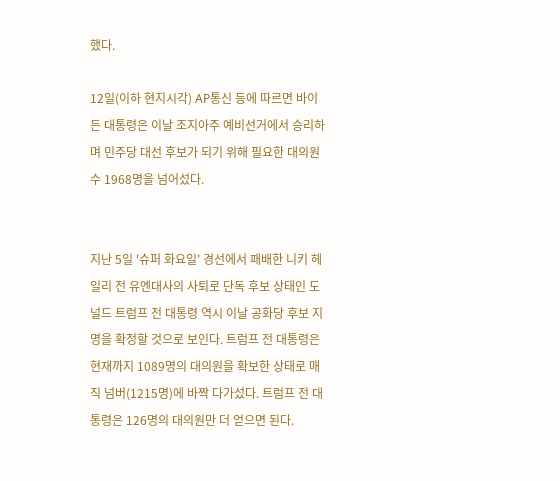했다.

12일(이하 현지시각) AP통신 등에 따르면 바이든 대통령은 이날 조지아주 예비선거에서 승리하며 민주당 대선 후보가 되기 위해 필요한 대의원 수 1968명을 넘어섰다.


지난 5일 '슈퍼 화요일' 경선에서 패배한 니키 헤일리 전 유엔대사의 사퇴로 단독 후보 상태인 도널드 트럼프 전 대통령 역시 이날 공화당 후보 지명을 확정할 것으로 보인다. 트럼프 전 대통령은 현재까지 1089명의 대의원을 확보한 상태로 매직 넘버(1215명)에 바짝 다가섰다. 트럼프 전 대통령은 126명의 대의원만 더 얻으면 된다.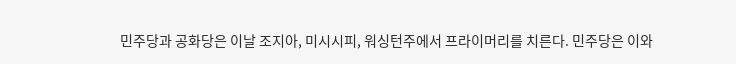민주당과 공화당은 이날 조지아, 미시시피, 워싱턴주에서 프라이머리를 치른다. 민주당은 이와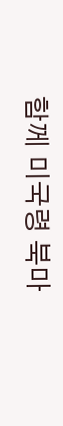함께 미국령 북마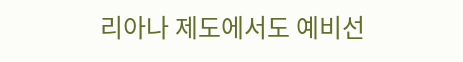리아나 제도에서도 예비선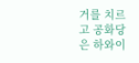거를 치르고 공화당은 하와이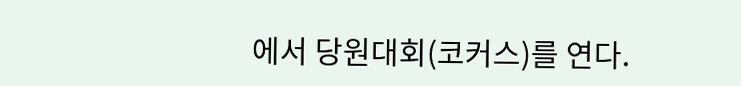에서 당원대회(코커스)를 연다.